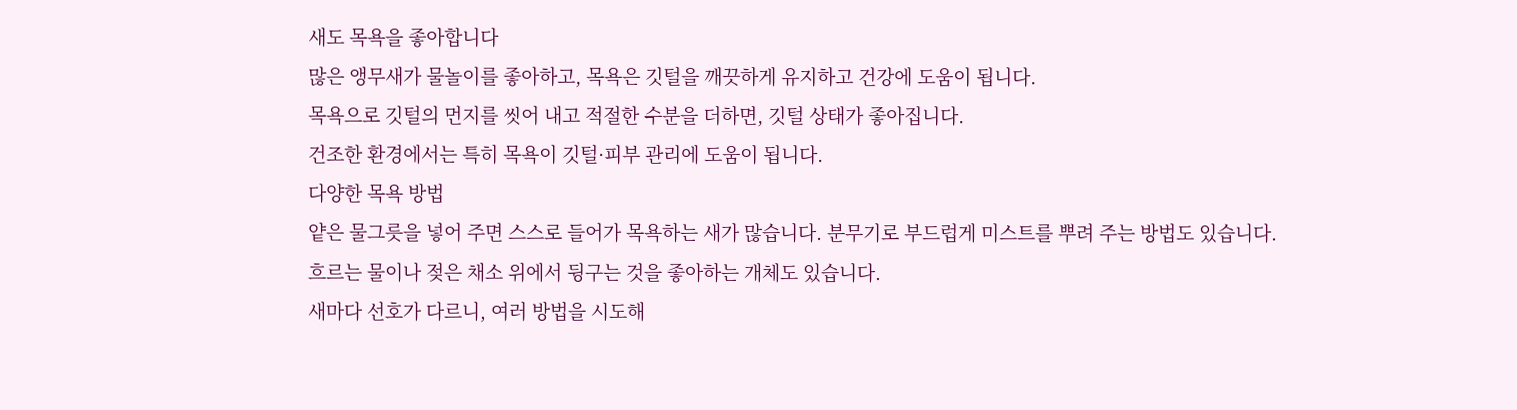새도 목욕을 좋아합니다
많은 앵무새가 물놀이를 좋아하고, 목욕은 깃털을 깨끗하게 유지하고 건강에 도움이 됩니다.
목욕으로 깃털의 먼지를 씻어 내고 적절한 수분을 더하면, 깃털 상태가 좋아집니다.
건조한 환경에서는 특히 목욕이 깃털·피부 관리에 도움이 됩니다.
다양한 목욕 방법
얕은 물그릇을 넣어 주면 스스로 들어가 목욕하는 새가 많습니다. 분무기로 부드럽게 미스트를 뿌려 주는 방법도 있습니다.
흐르는 물이나 젖은 채소 위에서 뒹구는 것을 좋아하는 개체도 있습니다.
새마다 선호가 다르니, 여러 방법을 시도해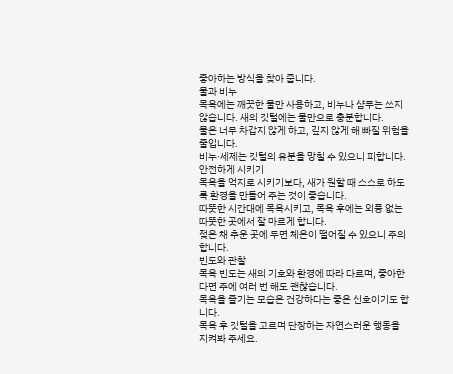좋아하는 방식을 찾아 줍니다.
물과 비누
목욕에는 깨끗한 물만 사용하고, 비누나 샴푸는 쓰지 않습니다. 새의 깃털에는 물만으로 충분합니다.
물은 너무 차갑지 않게 하고, 깊지 않게 해 빠질 위험을 줄입니다.
비누·세제는 깃털의 유분을 망칠 수 있으니 피합니다.
안전하게 시키기
목욕을 억지로 시키기보다, 새가 원할 때 스스로 하도록 환경을 만들어 주는 것이 좋습니다.
따뜻한 시간대에 목욕시키고, 목욕 후에는 외풍 없는 따뜻한 곳에서 잘 마르게 합니다.
젖은 채 추운 곳에 두면 체온이 떨어질 수 있으니 주의합니다.
빈도와 관찰
목욕 빈도는 새의 기호와 환경에 따라 다르며, 좋아한다면 주에 여러 번 해도 괜찮습니다.
목욕을 즐기는 모습은 건강하다는 좋은 신호이기도 합니다.
목욕 후 깃털을 고르며 단장하는 자연스러운 행동을 지켜봐 주세요.